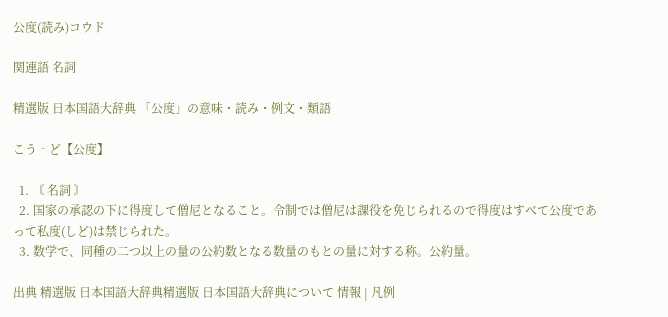公度(読み)コウド

関連語 名詞

精選版 日本国語大辞典 「公度」の意味・読み・例文・類語

こう‐ど【公度】

  1. 〘 名詞 〙
  2. 国家の承認の下に得度して僧尼となること。令制では僧尼は課役を免じられるので得度はすべて公度であって私度(しど)は禁じられた。
  3. 数学で、同種の二つ以上の量の公約数となる数量のもとの量に対する称。公約量。

出典 精選版 日本国語大辞典精選版 日本国語大辞典について 情報 | 凡例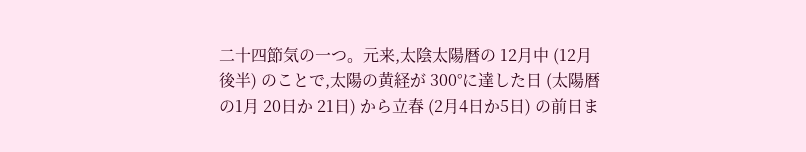二十四節気の一つ。元来,太陰太陽暦の 12月中 (12月後半) のことで,太陽の黄経が 300°に達した日 (太陽暦の1月 20日か 21日) から立春 (2月4日か5日) の前日ま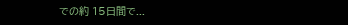での約 15日間で...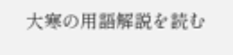大寒の用語解説を読む